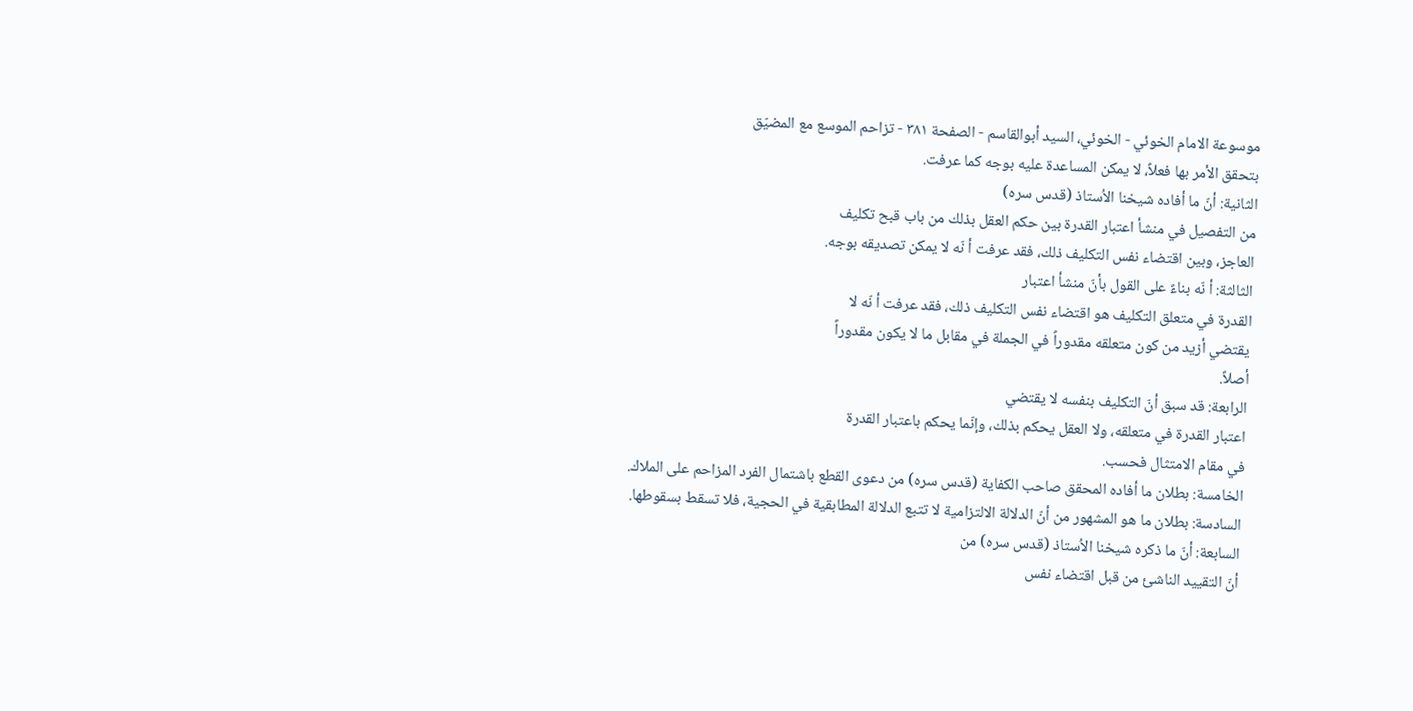موسوعة الامام الخوئي - الخوئي، السيد أبوالقاسم - الصفحة ٣٨١ - تزاحم الموسع مع المضيّق
بتحقق الأمر بها فعلاً، لا يمكن المساعدة عليه بوجه كما عرفت.
الثانية: أنّ ما أفاده شيخنا الاُستاذ (قدس سره)
من التفصيل في منشأ اعتبار القدرة بين حكم العقل بذلك من باب قبح تكليف
العاجز، وبين اقتضاء نفس التكليف ذلك، فقد عرفت أ نّه لا يمكن تصديقه بوجه.
الثالثة: أ نّه بناءً على القول بأنّ منشأ اعتبار
القدرة في متعلق التكليف هو اقتضاء نفس التكليف ذلك، فقد عرفت أ نّه لا
يقتضي أزيد من كون متعلقه مقدوراً في الجملة في مقابل ما لا يكون مقدوراً
أصلاً.
الرابعة: قد سبق أنّ التكليف بنفسه لا يقتضي
اعتبار القدرة في متعلقه، ولا العقل يحكم بذلك، وإنّما يحكم باعتبار القدرة
في مقام الامتثال فحسب.
الخامسة: بطلان ما أفاده المحقق صاحب الكفاية (قدس سره) من دعوى القطع باشتمال الفرد المزاحم على الملاك.
السادسة: بطلان ما هو المشهور من أنّ الدلالة الالتزامية لا تتبع الدلالة المطابقية في الحجية، فلا تسقط بسقوطها.
السابعة: أنّ ما ذكره شيخنا الاُستاذ (قدس سره) من
أنّ التقييد الناشئ من قبل اقتضاء نفس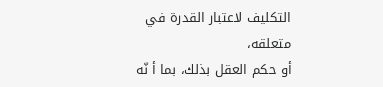التكليف لاعتبار القدرة في متعلقه،
أو حكم العقل بذلك، بما أ نّه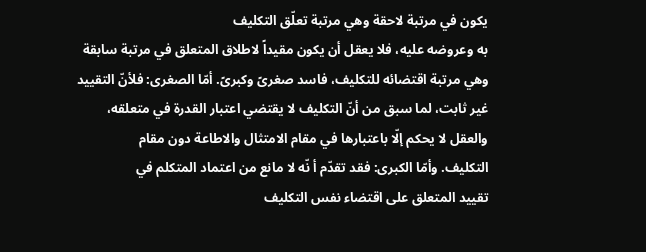يكون في مرتبة لاحقة وهي مرتبة تعلّق التكليف
به وعروضه عليه، فلا يعقل أن يكون مقيداً لاطلاق المتعلق في مرتبة سابقة
وهي مرتبة اقتضائه للتكليف، فاسد صغرىً وكبرىً. أمّا الصغرى: فلأنّ التقييد
غير ثابت، لما سبق من أنّ التكليف لا يقتضي اعتبار القدرة في متعلقه،
والعقل لا يحكم إلّا باعتبارها في مقام الامتثال والاطاعة دون مقام
التكليف. وأمّا الكبرى: فقد تقدّم أ نّه لا مانع من اعتماد المتكلم في
تقييد المتعلق على اقتضاء نفس التكليف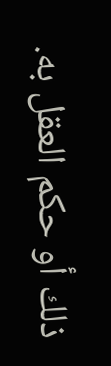ذلك أو حكم العقل به.